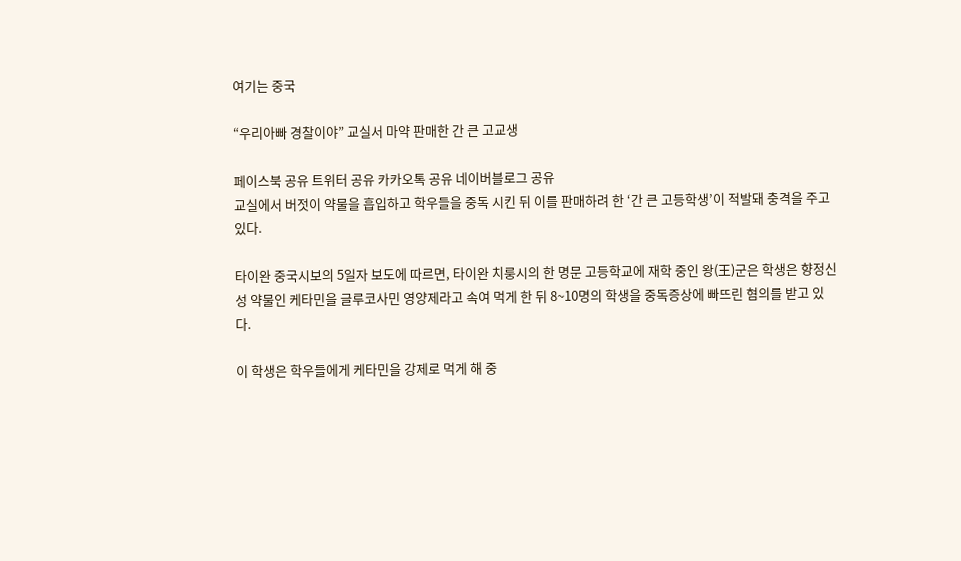여기는 중국

“우리아빠 경찰이야” 교실서 마약 판매한 간 큰 고교생

페이스북 공유 트위터 공유 카카오톡 공유 네이버블로그 공유
교실에서 버젓이 약물을 흡입하고 학우들을 중독 시킨 뒤 이를 판매하려 한 ‘간 큰 고등학생’이 적발돼 충격을 주고 있다.

타이완 중국시보의 5일자 보도에 따르면, 타이완 치룽시의 한 명문 고등학교에 재학 중인 왕(王)군은 학생은 향정신성 약물인 케타민을 글루코사민 영양제라고 속여 먹게 한 뒤 8~10명의 학생을 중독증상에 빠뜨린 혐의를 받고 있다.

이 학생은 학우들에게 케타민을 강제로 먹게 해 중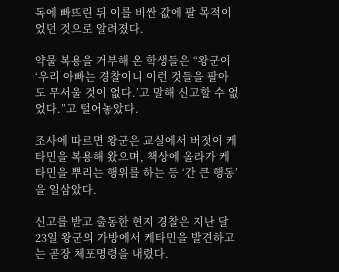독에 빠뜨린 뒤 이를 비싼 값에 팔 목적이었던 것으로 알려졌다.

약물 복용을 거부해 온 학생들은 “왕군이 ‘우리 아빠는 경찰이니 이런 것들을 팔아도 무서울 것이 없다.’고 말해 신고할 수 없었다.”고 털어놓았다.

조사에 따르면 왕군은 교실에서 버젓이 케타민을 복용해 왔으며, 책상에 올라가 케타민을 뿌리는 행위를 하는 등 ‘간 큰 행동’을 일삼았다.

신고를 받고 출동한 현지 경찰은 지난 달 23일 왕군의 가방에서 케타민을 발견하고는 곧장 체포명령을 내렸다.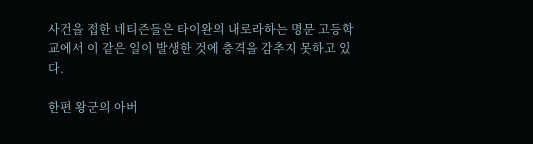사건을 접한 네티즌들은 타이완의 내로라하는 명문 고등학교에서 이 같은 일이 발생한 것에 충격을 감추지 못하고 있다.

한편 왕군의 아버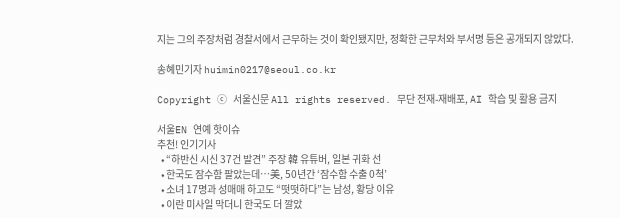지는 그의 주장처럼 경찰서에서 근무하는 것이 확인됐지만, 정확한 근무처와 부서명 등은 공개되지 않았다.

송혜민기자 huimin0217@seoul.co.kr

Copyright ⓒ 서울신문 All rights reserved. 무단 전재-재배포, AI 학습 및 활용 금지

서울EN 연예 핫이슈
추천! 인기기사
  • “하반신 시신 37건 발견” 주장 韓 유튜버, 일본 귀화 선
  • 한국도 잠수함 팔았는데…美, 50년간 ‘잠수함 수출 0척’
  • 소녀 17명과 성매매 하고도 “떳떳하다”는 남성, 황당 이유
  • 이란 미사일 막더니 한국도 더 깔았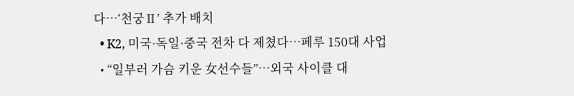다…‘천궁Ⅱ’ 추가 배치
  • K2, 미국·독일·중국 전차 다 제쳤다…페루 150대 사업
  • “일부러 가슴 키운 女선수들”…외국 사이클 대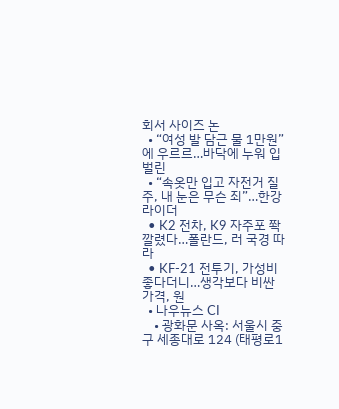회서 사이즈 논
  • “여성 발 담근 물 1만원”에 우르르…바닥에 누워 입 벌린
  • “속옷만 입고 자전거 질주, 내 눈은 무슨 죄”…한강 라이더
  • K2 전차, K9 자주포 쫙 깔렸다…폴란드, 러 국경 따라
  • KF-21 전투기, 가성비 좋다더니…생각보다 비싼 가격, 원
  • 나우뉴스 CI
    • 광화문 사옥: 서울시 중구 세종대로 124 (태평로1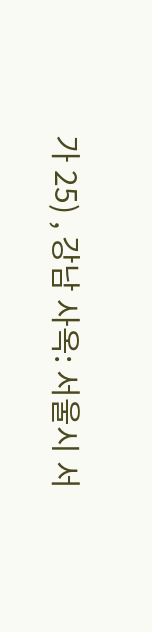가 25) , 강남 사옥: 서울시 서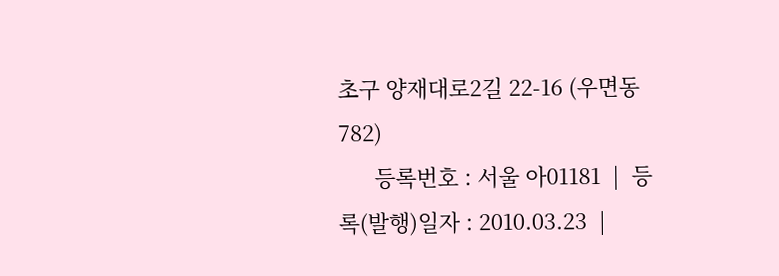초구 양재대로2길 22-16 (우면동 782)
      등록번호 : 서울 아01181  |  등록(발행)일자 : 2010.03.23  |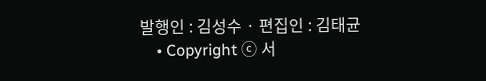발행인 : 김성수 · 편집인 : 김태균
    • Copyright ⓒ 서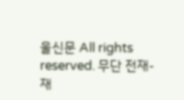울신문 All rights reserved. 무단 전재-재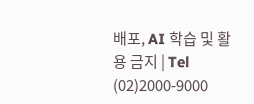배포, AI 학습 및 활용 금지 | Tel (02)2000-9000